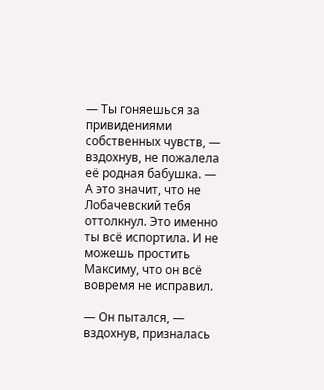— Ты гоняешься за привидениями собственных чувств, — вздохнув, не пожалела её родная бабушка. — А это значит, что не Лобачевский тебя оттолкнул. Это именно ты всё испортила. И не можешь простить Максиму, что он всё вовремя не исправил.

— Он пытался, — вздохнув, призналась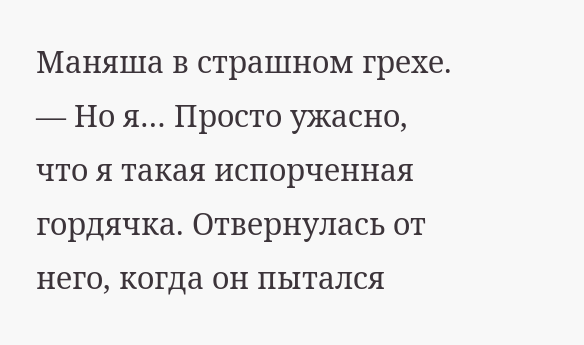Маняша в страшном грехе. — Но я… Просто ужасно, что я такая испорченная гордячка. Отвернулась от него, когда он пытался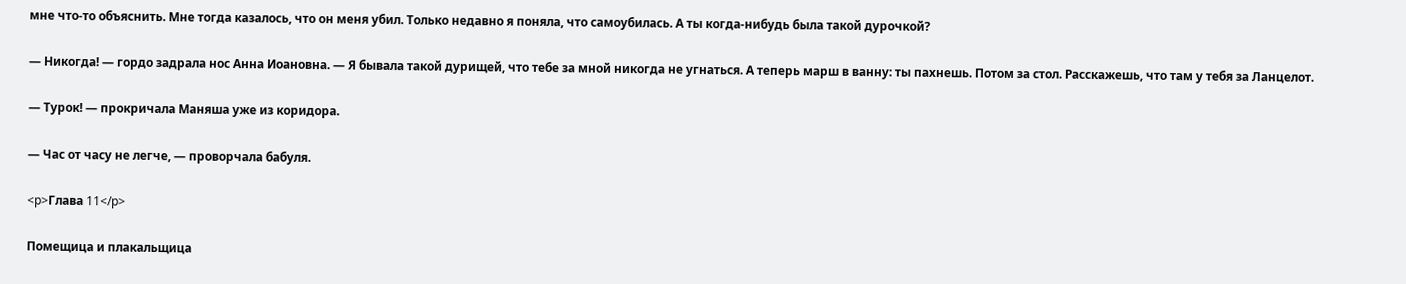мне что-то объяснить. Мне тогда казалось, что он меня убил. Только недавно я поняла, что самоубилась. А ты когда-нибудь была такой дурочкой?

— Никогда! — гордо задрала нос Анна Иоановна. — Я бывала такой дурищей, что тебе за мной никогда не угнаться. А теперь марш в ванну: ты пахнешь. Потом за стол. Расскажешь, что там у тебя за Ланцелот.

— Турок! — прокричала Маняша уже из коридора.

— Час от часу не легче, — проворчала бабуля.

<p>Глава 11</p>

Помещица и плакальщица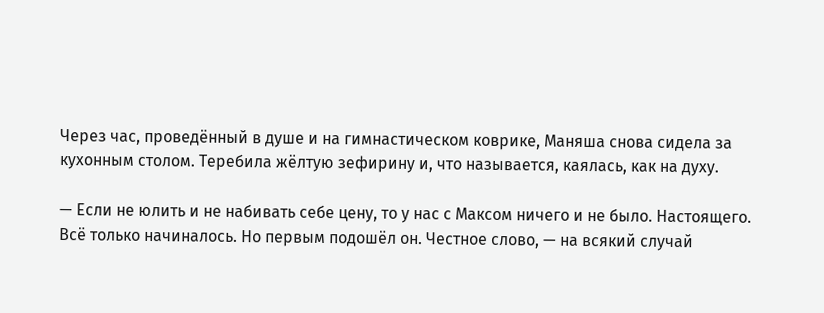Через час, проведённый в душе и на гимнастическом коврике, Маняша снова сидела за кухонным столом. Теребила жёлтую зефирину и, что называется, каялась, как на духу.

— Если не юлить и не набивать себе цену, то у нас с Максом ничего и не было. Настоящего. Всё только начиналось. Но первым подошёл он. Честное слово, — на всякий случай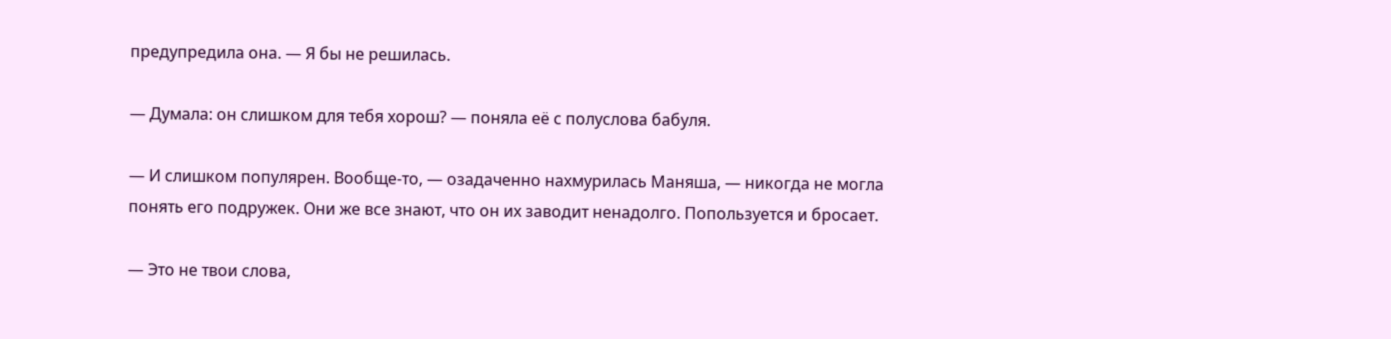предупредила она. — Я бы не решилась.

— Думала: он слишком для тебя хорош? — поняла её с полуслова бабуля.

— И слишком популярен. Вообще-то, — озадаченно нахмурилась Маняша, — никогда не могла понять его подружек. Они же все знают, что он их заводит ненадолго. Попользуется и бросает.

— Это не твои слова,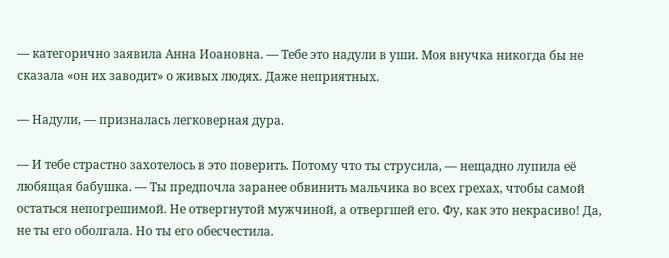— категорично заявила Анна Иоановна. — Тебе это надули в уши. Моя внучка никогда бы не сказала «он их заводит» о живых людях. Даже неприятных.

— Надули, — призналась легковерная дура.

— И тебе страстно захотелось в это поверить. Потому что ты струсила, — нещадно лупила её любящая бабушка. — Ты предпочла заранее обвинить мальчика во всех грехах, чтобы самой остаться непогрешимой. Не отвергнутой мужчиной, а отвергшей его. Фу, как это некрасиво! Да, не ты его оболгала. Но ты его обесчестила.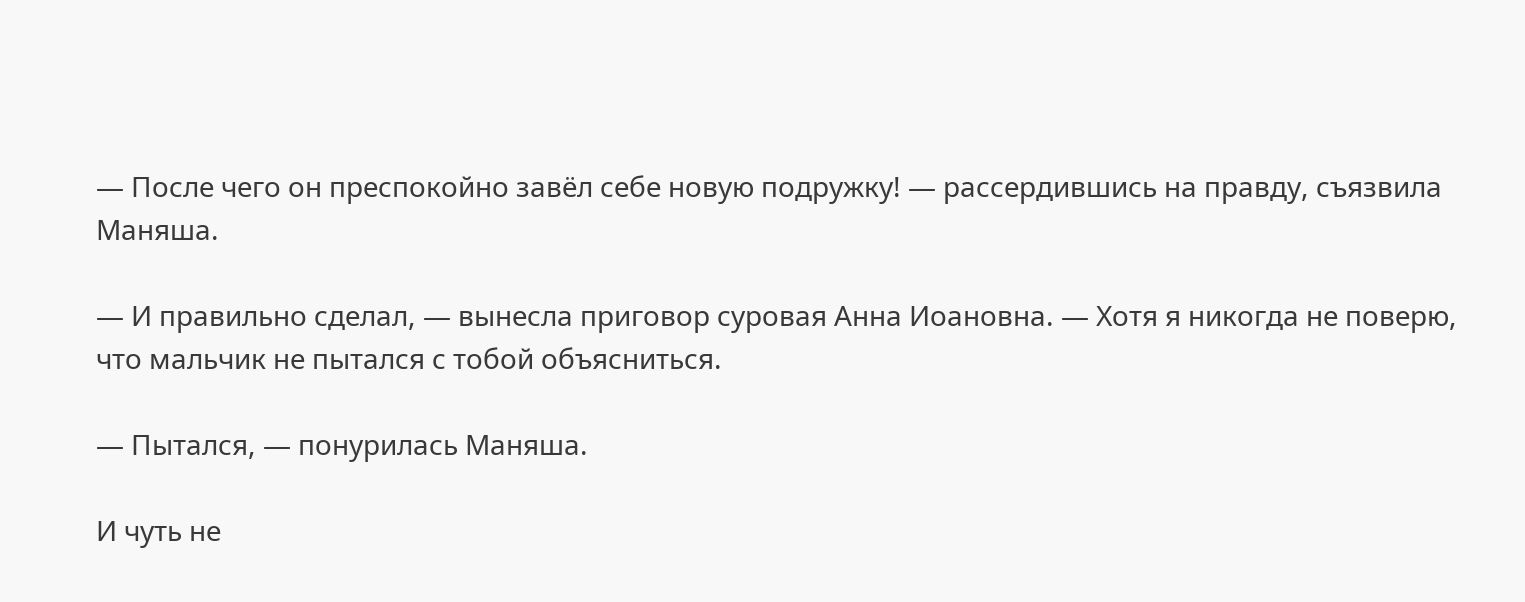— После чего он преспокойно завёл себе новую подружку! — рассердившись на правду, съязвила Маняша.

— И правильно сделал, — вынесла приговор суровая Анна Иоановна. — Хотя я никогда не поверю, что мальчик не пытался с тобой объясниться.

— Пытался, — понурилась Маняша.

И чуть не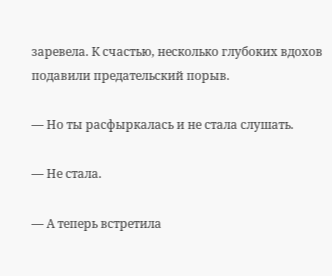заревела. К счастью, несколько глубоких вдохов подавили предательский порыв.

— Но ты расфыркалась и не стала слушать.

— Не стала.

— А теперь встретила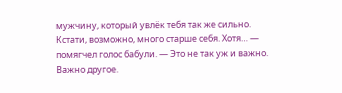мужчину, который увлёк тебя так же сильно. Кстати, возможно, много старше себя. Хотя… — помягчел голос бабули. — Это не так уж и важно. Важно другое.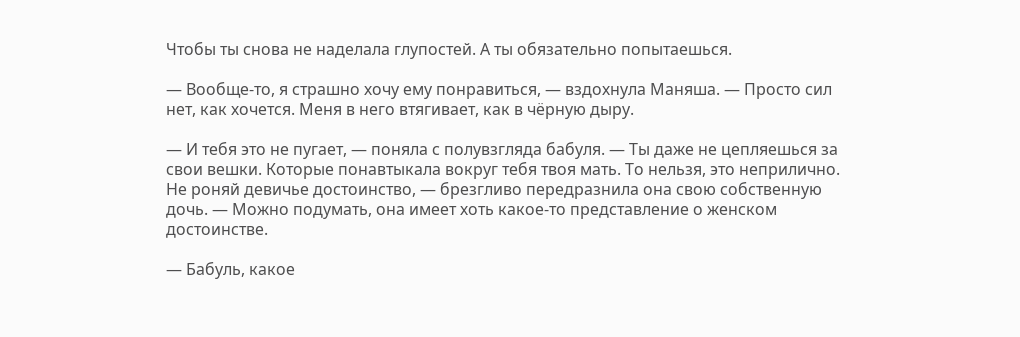Чтобы ты снова не наделала глупостей. А ты обязательно попытаешься.

— Вообще-то, я страшно хочу ему понравиться, — вздохнула Маняша. — Просто сил нет, как хочется. Меня в него втягивает, как в чёрную дыру.

— И тебя это не пугает, — поняла с полувзгляда бабуля. — Ты даже не цепляешься за свои вешки. Которые понавтыкала вокруг тебя твоя мать. То нельзя, это неприлично. Не роняй девичье достоинство, — брезгливо передразнила она свою собственную дочь. — Можно подумать, она имеет хоть какое-то представление о женском достоинстве.

— Бабуль, какое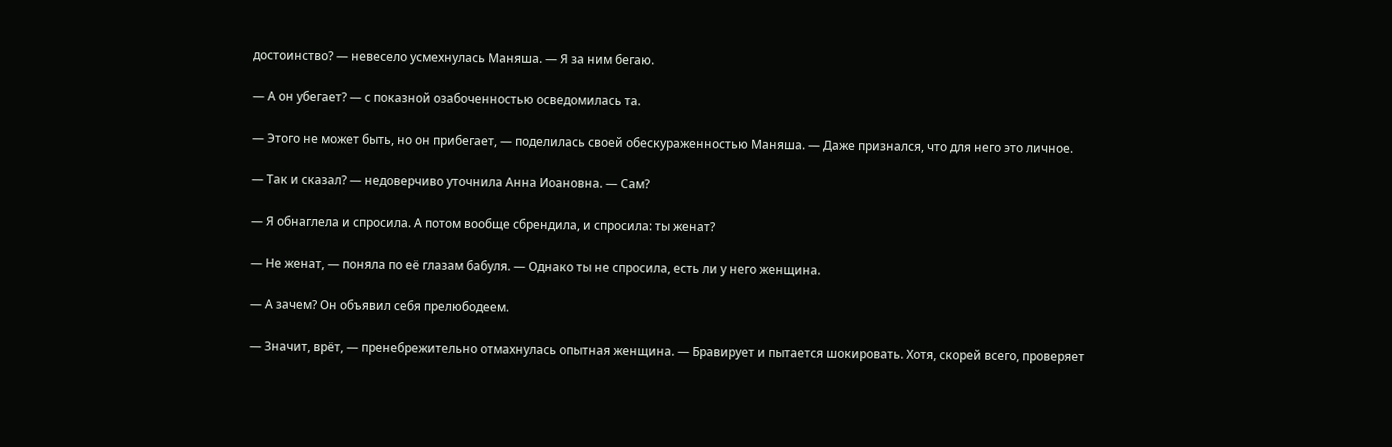достоинство? — невесело усмехнулась Маняша. — Я за ним бегаю.

— А он убегает? — с показной озабоченностью осведомилась та.

— Этого не может быть, но он прибегает, — поделилась своей обескураженностью Маняша. — Даже признался, что для него это личное.

— Так и сказал? — недоверчиво уточнила Анна Иоановна. — Сам?

— Я обнаглела и спросила. А потом вообще сбрендила, и спросила: ты женат?

— Не женат, — поняла по её глазам бабуля. — Однако ты не спросила, есть ли у него женщина.

— А зачем? Он объявил себя прелюбодеем.

— Значит, врёт, — пренебрежительно отмахнулась опытная женщина. — Бравирует и пытается шокировать. Хотя, скорей всего, проверяет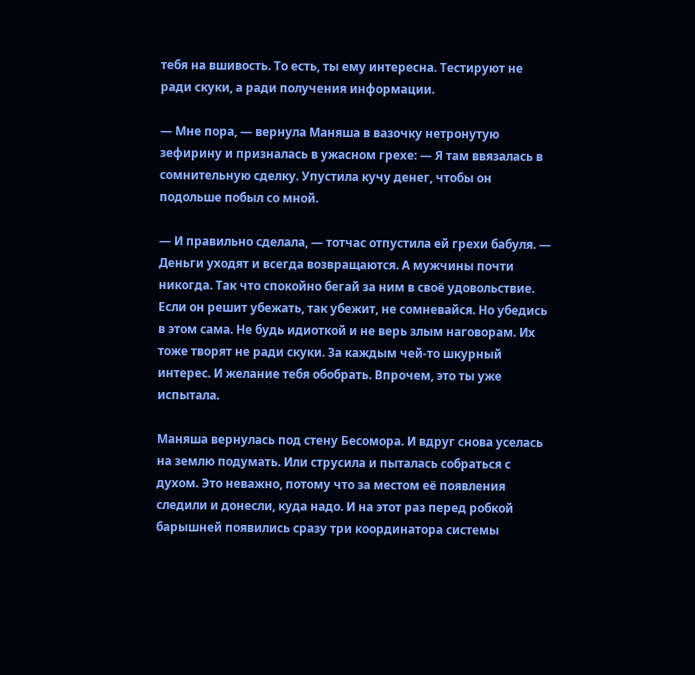тебя на вшивость. То есть, ты ему интересна. Тестируют не ради скуки, а ради получения информации.

— Мне пора, — вернула Маняша в вазочку нетронутую зефирину и призналась в ужасном грехе: — Я там ввязалась в сомнительную сделку. Упустила кучу денег, чтобы он подольше побыл со мной.

— И правильно сделала, — тотчас отпустила ей грехи бабуля. — Деньги уходят и всегда возвращаются. А мужчины почти никогда. Так что спокойно бегай за ним в своё удовольствие. Если он решит убежать, так убежит, не сомневайся. Но убедись в этом сама. Не будь идиоткой и не верь злым наговорам. Их тоже творят не ради скуки. За каждым чей-то шкурный интерес. И желание тебя обобрать. Впрочем, это ты уже испытала.

Маняша вернулась под стену Бесомора. И вдруг снова уселась на землю подумать. Или струсила и пыталась собраться с духом. Это неважно, потому что за местом её появления следили и донесли, куда надо. И на этот раз перед робкой барышней появились сразу три координатора системы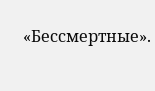«Бессмертные».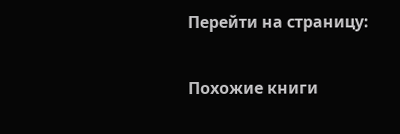Перейти на страницу:

Похожие книги